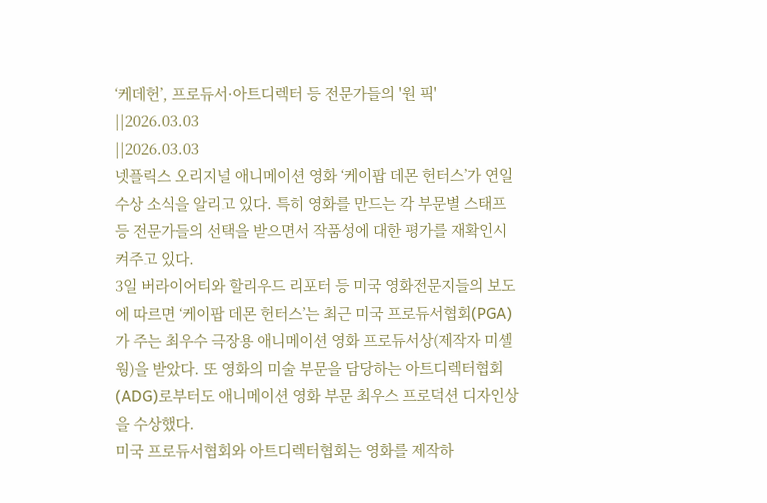‘케데헌’, 프로듀서·아트디렉터 등 전문가들의 '원 픽'
||2026.03.03
||2026.03.03
넷플릭스 오리지널 애니메이션 영화 ‘케이팝 데몬 헌터스’가 연일 수상 소식을 알리고 있다. 특히 영화를 만드는 각 부문별 스태프 등 전문가들의 선택을 받으면서 작품성에 대한 평가를 재확인시켜주고 있다.
3일 버라이어티와 할리우드 리포터 등 미국 영화전문지들의 보도에 따르면 ‘케이팝 데몬 헌터스’는 최근 미국 프로듀서협회(PGA)가 주는 최우수 극장용 애니메이션 영화 프로듀서상(제작자 미셸 웡)을 받았다. 또 영화의 미술 부문을 담당하는 아트디렉터협회(ADG)로부터도 애니메이션 영화 부문 최우스 프로덕션 디자인상을 수상했다.
미국 프로듀서협회와 아트디렉터협회는 영화를 제작하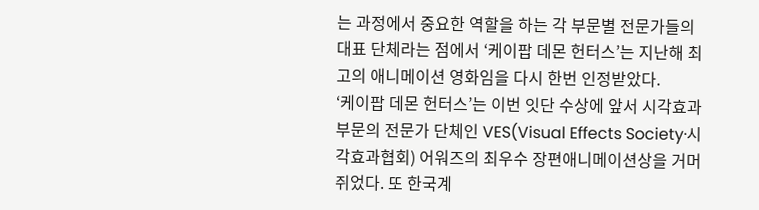는 과정에서 중요한 역할을 하는 각 부문별 전문가들의 대표 단체라는 점에서 ‘케이팝 데몬 헌터스’는 지난해 최고의 애니메이션 영화임을 다시 한번 인정받았다.
‘케이팝 데몬 헌터스’는 이번 잇단 수상에 앞서 시각효과 부문의 전문가 단체인 VES(Visual Effects Society·시각효과협회) 어워즈의 최우수 장편애니메이션상을 거머쥐었다. 또 한국계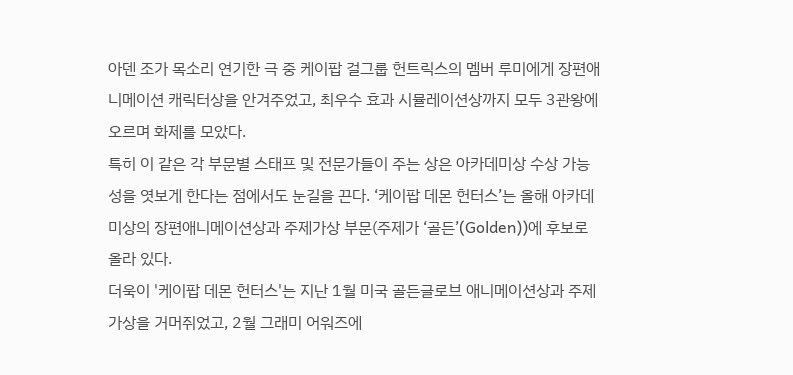아덴 조가 목소리 연기한 극 중 케이팝 걸그룹 헌트릭스의 멤버 루미에게 장편애니메이션 캐릭터상을 안겨주었고, 최우수 효과 시뮬레이션상까지 모두 3관왕에 오르며 화제를 모았다.
특히 이 같은 각 부문별 스태프 및 전문가들이 주는 상은 아카데미상 수상 가능성을 엿보게 한다는 점에서도 눈길을 끈다. ‘케이팝 데몬 헌터스’는 올해 아카데미상의 장편애니메이션상과 주제가상 부문(주제가 ‘골든’(Golden))에 후보로 올라 있다.
더욱이 '케이팝 데몬 헌터스'는 지난 1월 미국 골든글로브 애니메이션상과 주제가상을 거머쥐었고, 2월 그래미 어워즈에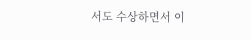서도 수상하면서 이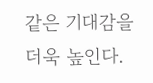같은 기대감을 더욱 높인다.